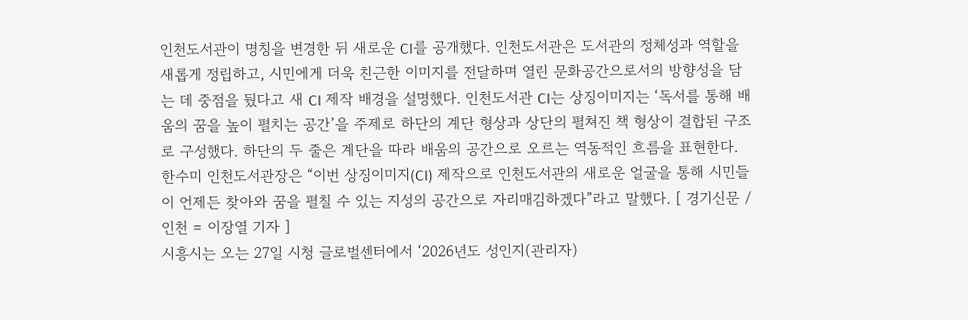인천도서관이 명칭을 변경한 뒤 새로운 CI를 공개했다. 인천도서관은 도서관의 정체성과 역할을 새롭게 정립하고, 시민에게 더욱 친근한 이미지를 전달하며 열린 문화공간으로서의 방향성을 담는 데 중점을 뒀다고 새 CI 제작 배경을 설명했다. 인천도서관 CI는 상징이미지는 ‘독서를 통해 배움의 꿈을 높이 펼치는 공간’을 주제로 하단의 계단 형상과 상단의 펼쳐진 책 형상이 결합된 구조로 구성했다. 하단의 두 줄은 계단을 따라 배움의 공간으로 오르는 역동적인 흐름을 표현한다. 한수미 인천도서관장은 “이번 상징이미지(CI) 제작으로 인천도서관의 새로운 얼굴을 통해 시민들이 언제든 찾아와 꿈을 펼칠 수 있는 지성의 공간으로 자리매김하겠다”라고 말했다. [ 경기신문 / 인천 = 이장열 기자 ]
시흥시는 오는 27일 시청 글로벌센터에서 ‘2026년도 성인지(관리자)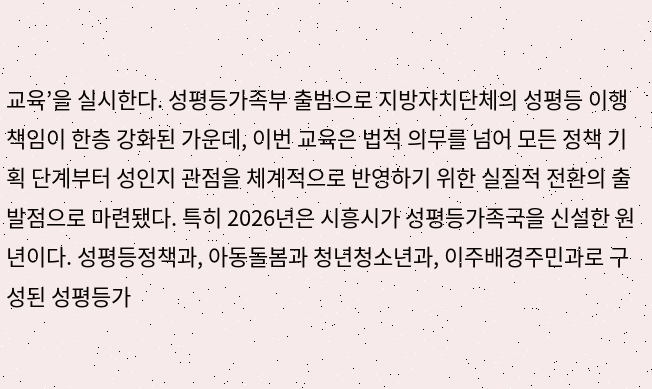교육’을 실시한다. 성평등가족부 출범으로 지방자치단체의 성평등 이행 책임이 한층 강화된 가운데, 이번 교육은 법적 의무를 넘어 모든 정책 기획 단계부터 성인지 관점을 체계적으로 반영하기 위한 실질적 전환의 출발점으로 마련됐다. 특히 2026년은 시흥시가 성평등가족국을 신설한 원년이다. 성평등정책과, 아동돌봄과 청년청소년과, 이주배경주민과로 구성된 성평등가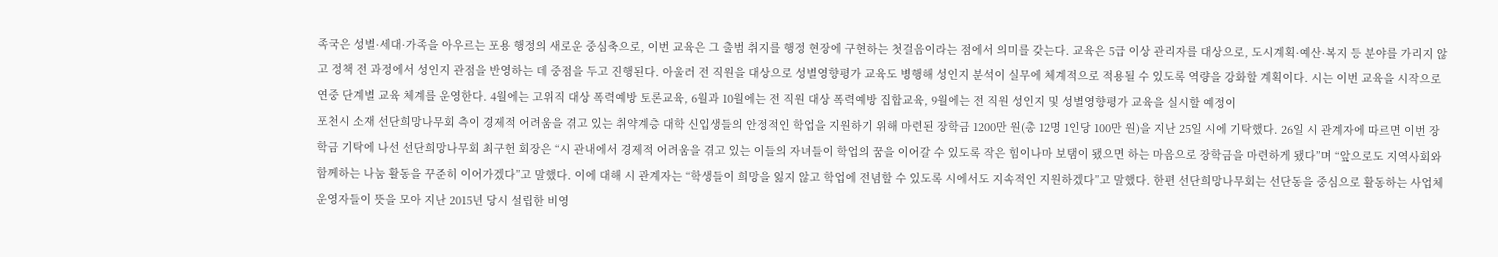족국은 성별·세대·가족을 아우르는 포용 행정의 새로운 중심축으로, 이번 교육은 그 출범 취지를 행정 현장에 구현하는 첫걸음이라는 점에서 의미를 갖는다. 교육은 5급 이상 관리자를 대상으로, 도시계획·예산·복지 등 분야를 가리지 않고 정책 전 과정에서 성인지 관점을 반영하는 데 중점을 두고 진행된다. 아울러 전 직원을 대상으로 성별영향평가 교육도 병행해 성인지 분석이 실무에 체계적으로 적용될 수 있도록 역량을 강화할 계획이다. 시는 이번 교육을 시작으로 연중 단계별 교육 체계를 운영한다. 4월에는 고위직 대상 폭력예방 토론교육, 6월과 10월에는 전 직원 대상 폭력예방 집합교육, 9월에는 전 직원 성인지 및 성별영향평가 교육을 실시할 예정이
포천시 소재 선단희망나무회 측이 경제적 어려움을 겪고 있는 취약계층 대학 신입생들의 안정적인 학업을 지원하기 위해 마련된 장학금 1200만 원(총 12명 1인당 100만 원)을 지난 25일 시에 기탁했다. 26일 시 관계자에 따르면 이번 장학금 기탁에 나선 선단희망나무회 최구헌 회장은 “시 관내에서 경제적 어려움을 겪고 있는 이들의 자녀들이 학업의 꿈을 이어갈 수 있도록 작은 힘이나마 보탬이 됐으면 하는 마음으로 장학금을 마련하게 됐다”며 “앞으로도 지역사회와 함께하는 나눔 활동을 꾸준히 이어가겠다”고 말했다. 이에 대해 시 관계자는 “학생들이 희망을 잃지 않고 학업에 전념할 수 있도록 시에서도 지속적인 지원하겠다”고 말했다. 한편 선단희망나무회는 선단동을 중심으로 활동하는 사업체 운영자들이 뜻을 모아 지난 2015년 당시 설립한 비영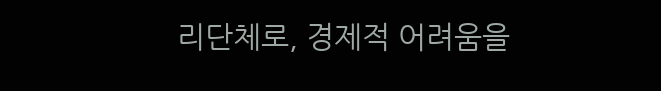리단체로, 경제적 어려움을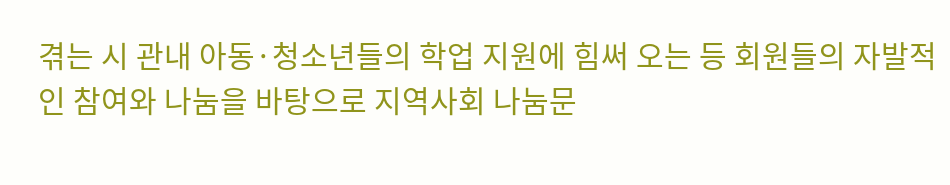겪는 시 관내 아동·청소년들의 학업 지원에 힘써 오는 등 회원들의 자발적인 참여와 나눔을 바탕으로 지역사회 나눔문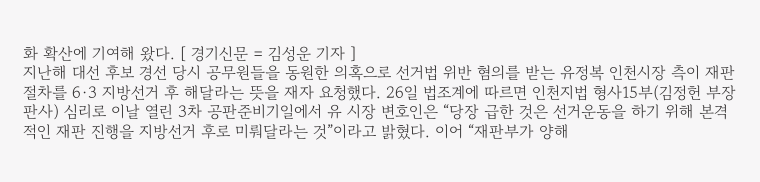화 확산에 기여해 왔다. [ 경기신문 = 김성운 기자 ]
지난해 대선 후보 경선 당시 공무원들을 동원한 의혹으로 선거법 위반 혐의를 받는 유정복 인천시장 측이 재판 절차를 6·3 지방선거 후 해달라는 뜻을 재자 요청했다. 26일 법조계에 따르면 인천지법 형사15부(김정헌 부장판사) 심리로 이날 열린 3차 공판준비기일에서 유 시장 변호인은 “당장 급한 것은 선거운동을 하기 위해 본격적인 재판 진행을 지방선거 후로 미뤄달라는 것”이라고 밝혔다. 이어 “재판부가 양해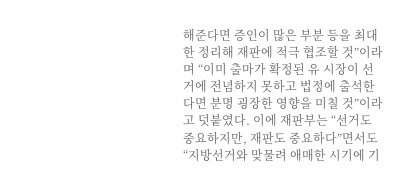해준다면 증인이 많은 부분 등을 최대한 정리해 재판에 적극 협조할 것”이라며 “이미 출마가 확정된 유 시장이 선거에 전념하지 못하고 법정에 출석한다면 분명 굉장한 영향을 미칠 것”이라고 덧붙였다. 이에 재판부는 “선거도 중요하지만, 재판도 중요하다”면서도 “지방선거와 맞물려 애매한 시기에 기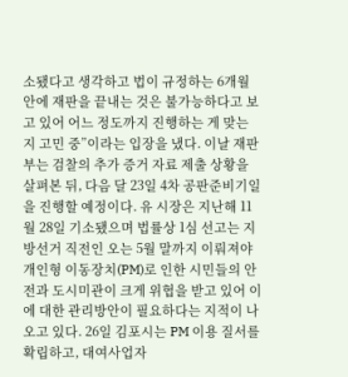소됐다고 생각하고 법이 규정하는 6개월 안에 재판을 끝내는 것은 불가능하다고 보고 있어 어느 정도까지 진행하는 게 맞는 지 고민 중”이라는 입장을 냈다. 이날 재판부는 검찰의 추가 증거 자료 제출 상황을 살펴본 뒤, 다음 달 23일 4차 공판준비기일을 진행할 예정이다. 유 시장은 지난해 11월 28일 기소됐으며 법률상 1심 선고는 지방선거 직전인 오는 5월 말까지 이뤄져야
개인형 이동장치(PM)로 인한 시민들의 안전과 도시미관이 크게 위협을 받고 있어 이에 대한 관리방안이 필요하다는 지적이 나오고 있다. 26일 김포시는 PM 이용 질서를 확립하고, 대여사업자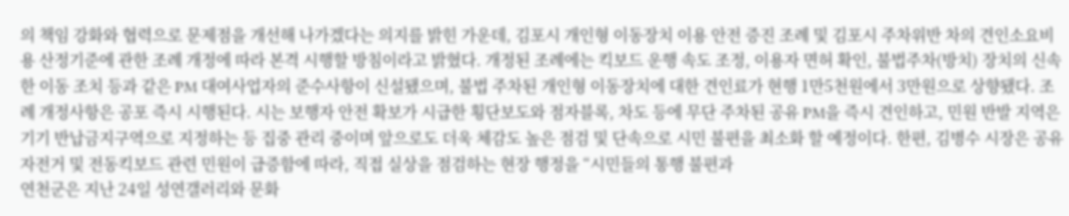의 책임 강화와 협력으로 문제점을 개선해 나가겠다는 의지를 밝힌 가운데, 김포시 개인형 이동장치 이용 안전 증진 조례 및 김포시 주차위반 차의 견인소요비용 산정기준에 관한 조례 개정에 따라 본격 시행할 방침이라고 밝혔다. 개정된 조례에는 킥보드 운행 속도 조정, 이용자 면허 확인, 불법주차(방치) 장치의 신속한 이동 조치 등과 같은 PM 대여사업자의 준수사항이 신설됐으며, 불법 주차된 개인형 이동장치에 대한 견인료가 현행 1만5천원에서 3만원으로 상향됐다. 조례 개정사항은 공포 즉시 시행된다. 시는 보행자 안전 확보가 시급한 횡단보도와 점자블록, 차도 등에 무단 주차된 공유 PM을 즉시 견인하고, 민원 반발 지역은 기기 반납금지구역으로 지정하는 등 집중 관리 중이며 앞으로도 더욱 체감도 높은 점검 및 단속으로 시민 불편을 최소화 할 예정이다. 한편, 김병수 시장은 공유자전거 및 전동킥보드 관련 민원이 급증함에 따라, 직접 실상을 점검하는 현장 행정을 “시민들의 통행 불편과
연천군은 지난 24일 성연갤러리와 문화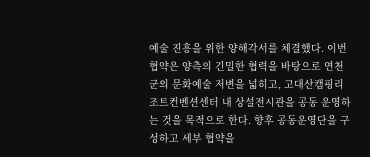예술 진흥을 위한 양해각서를 체결했다. 이번 협약은 양측의 긴밀한 협력을 바탕으로 연천군의 문화예술 저변을 넓히고, 고대산캠핑리조트컨벤션센터 내 상설전시관을 공동 운영하는 것을 목적으로 한다. 향후 공동운영단을 구성하고 세부 협약을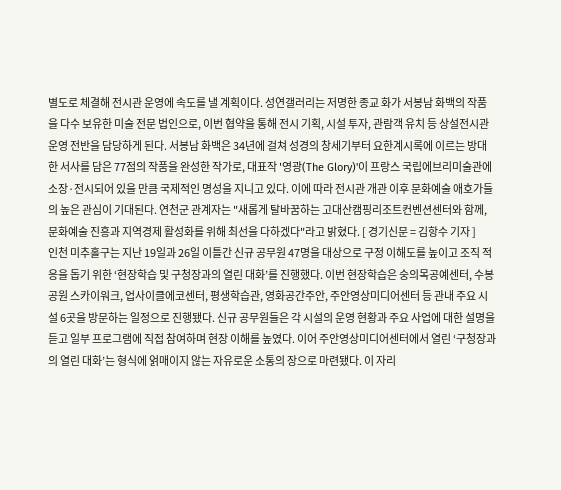별도로 체결해 전시관 운영에 속도를 낼 계획이다. 성연갤러리는 저명한 종교 화가 서봉남 화백의 작품을 다수 보유한 미술 전문 법인으로, 이번 협약을 통해 전시 기획, 시설 투자, 관람객 유치 등 상설전시관 운영 전반을 담당하게 된다. 서봉남 화백은 34년에 걸쳐 성경의 창세기부터 요한계시록에 이르는 방대한 서사를 담은 77점의 작품을 완성한 작가로, 대표작 '영광(The Glory)'이 프랑스 국립에브리미술관에 소장·전시되어 있을 만큼 국제적인 명성을 지니고 있다. 이에 따라 전시관 개관 이후 문화예술 애호가들의 높은 관심이 기대된다. 연천군 관계자는 "새롭게 탈바꿈하는 고대산캠핑리조트컨벤션센터와 함께, 문화예술 진흥과 지역경제 활성화를 위해 최선을 다하겠다"라고 밝혔다. [ 경기신문 = 김항수 기자 ]
인천 미추홀구는 지난 19일과 26일 이틀간 신규 공무원 47명을 대상으로 구정 이해도를 높이고 조직 적응을 돕기 위한 ‘현장학습 및 구청장과의 열린 대화’를 진행했다. 이번 현장학습은 숭의목공예센터, 수봉공원 스카이워크, 업사이클에코센터, 평생학습관, 영화공간주안, 주안영상미디어센터 등 관내 주요 시설 6곳을 방문하는 일정으로 진행됐다. 신규 공무원들은 각 시설의 운영 현황과 주요 사업에 대한 설명을 듣고 일부 프로그램에 직접 참여하며 현장 이해를 높였다. 이어 주안영상미디어센터에서 열린 ‘구청장과의 열린 대화’는 형식에 얽매이지 않는 자유로운 소통의 장으로 마련됐다. 이 자리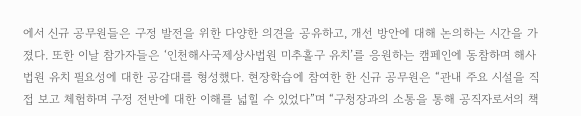에서 신규 공무원들은 구정 발전을 위한 다양한 의견을 공유하고, 개선 방안에 대해 논의하는 시간을 가졌다. 또한 이날 참가자들은 ‘인천해사국제상사법원 미추홀구 유치’를 응원하는 캠페인에 동참하며 해사법원 유치 필요성에 대한 공감대를 형성했다. 현장학습에 참여한 한 신규 공무원은 “관내 주요 시설을 직접 보고 체험하며 구정 전반에 대한 이해를 넓힐 수 있었다”며 “구청장과의 소통을 통해 공직자로서의 책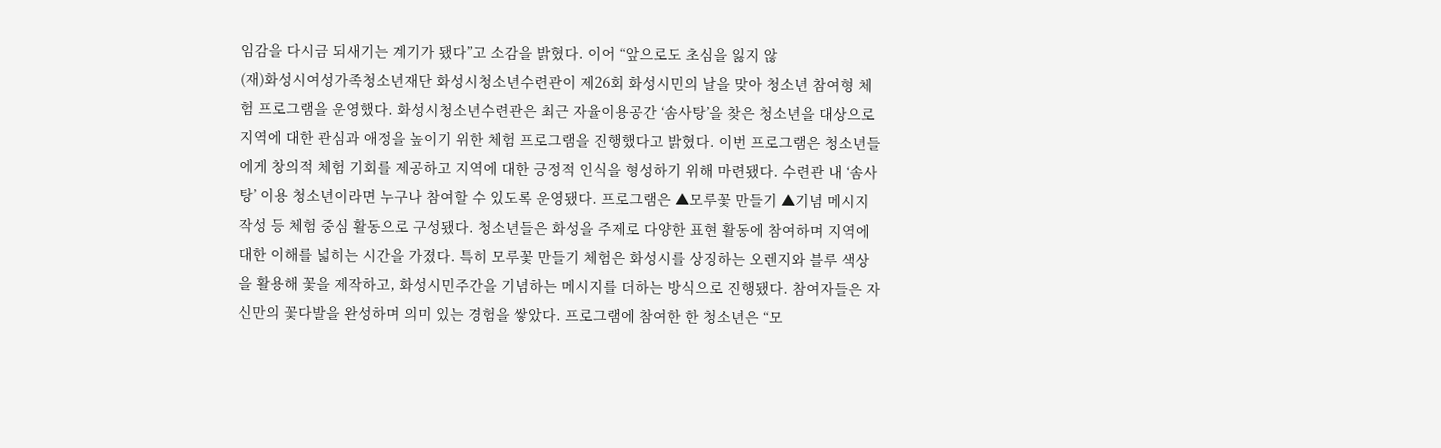임감을 다시금 되새기는 계기가 됐다”고 소감을 밝혔다. 이어 “앞으로도 초심을 잃지 않
(재)화성시여성가족청소년재단 화성시청소년수련관이 제26회 화성시민의 날을 맞아 청소년 참여형 체험 프로그램을 운영했다. 화성시청소년수련관은 최근 자율이용공간 ‘솜사탕’을 찾은 청소년을 대상으로 지역에 대한 관심과 애정을 높이기 위한 체험 프로그램을 진행했다고 밝혔다. 이번 프로그램은 청소년들에게 창의적 체험 기회를 제공하고 지역에 대한 긍정적 인식을 형성하기 위해 마련됐다. 수련관 내 ‘솜사탕’ 이용 청소년이라면 누구나 참여할 수 있도록 운영됐다. 프로그램은 ▲모루꽃 만들기 ▲기념 메시지 작성 등 체험 중심 활동으로 구성됐다. 청소년들은 화성을 주제로 다양한 표현 활동에 참여하며 지역에 대한 이해를 넓히는 시간을 가졌다. 특히 모루꽃 만들기 체험은 화성시를 상징하는 오렌지와 블루 색상을 활용해 꽃을 제작하고, 화성시민주간을 기념하는 메시지를 더하는 방식으로 진행됐다. 참여자들은 자신만의 꽃다발을 완성하며 의미 있는 경험을 쌓았다. 프로그램에 참여한 한 청소년은 “모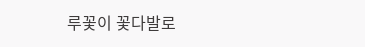루꽃이 꽃다발로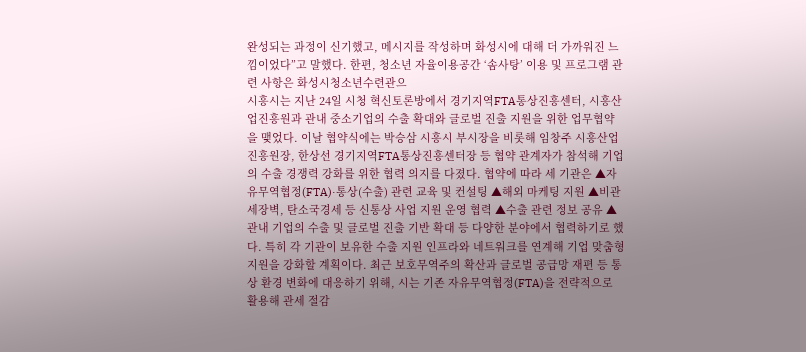완성되는 과정이 신기했고, 메시지를 작성하며 화성시에 대해 더 가까워진 느낌이었다”고 말했다. 한편, 청소년 자율이용공간 ‘솜사탕’ 이용 및 프로그램 관련 사항은 화성시청소년수련관으
시흥시는 지난 24일 시청 혁신토론방에서 경기지역FTA통상진흥센터, 시흥산업진흥원과 관내 중소기업의 수출 확대와 글로벌 진출 지원을 위한 업무협약을 맺었다. 이날 협약식에는 박승삼 시흥시 부시장을 비롯해 임창주 시흥산업진흥원장, 한상선 경기지역FTA통상진흥센터장 등 협약 관계자가 참석해 기업의 수출 경쟁력 강화를 위한 협력 의지를 다졌다. 협약에 따라 세 기관은 ▲자유무역협정(FTA)·통상(수출) 관련 교육 및 컨설팅 ▲해외 마케팅 지원 ▲비관세장벽, 탄소국경세 등 신통상 사업 지원 운영 협력 ▲수출 관련 정보 공유 ▲관내 기업의 수출 및 글로벌 진출 기반 확대 등 다양한 분야에서 협력하기로 했다. 특히 각 기관이 보유한 수출 지원 인프라와 네트워크를 연계해 기업 맞춤형 지원을 강화할 계획이다. 최근 보호무역주의 확산과 글로벌 공급망 재편 등 통상 환경 변화에 대응하기 위해, 시는 기존 자유무역협정(FTA)을 전략적으로 활용해 관세 절감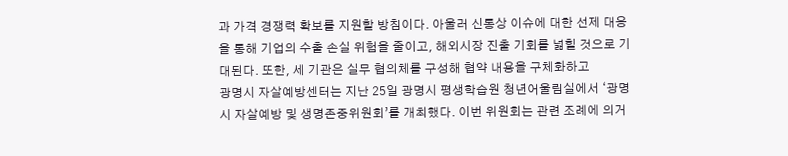과 가격 경쟁력 확보를 지원할 방침이다. 아울러 신통상 이슈에 대한 선제 대응을 통해 기업의 수출 손실 위험을 줄이고, 해외시장 진출 기회를 넓힐 것으로 기대된다. 또한, 세 기관은 실무 협의체를 구성해 협약 내용을 구체화하고
광명시 자살예방센터는 지난 25일 광명시 평생학습원 청년어울림실에서 ‘광명시 자살예방 및 생명존중위원회’를 개최했다. 이번 위원회는 관련 조례에 의거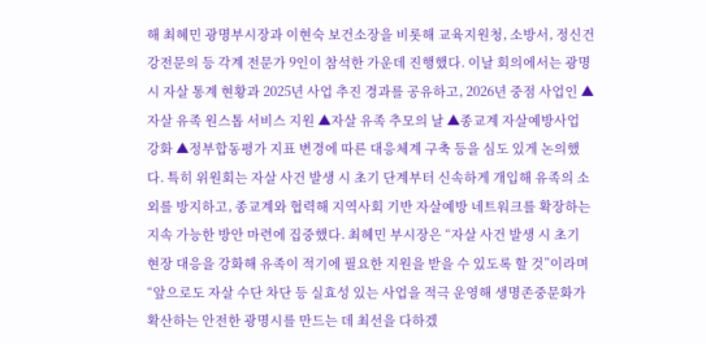해 최혜민 광명부시장과 이현숙 보건소장을 비롯해 교육지원청, 소방서, 정신건강전문의 등 각계 전문가 9인이 참석한 가운데 진행했다. 이날 회의에서는 광명시 자살 통계 현황과 2025년 사업 추진 경과를 공유하고, 2026년 중점 사업인 ▲자살 유족 원스톱 서비스 지원 ▲자살 유족 추모의 날 ▲종교계 자살예방사업 강화 ▲정부합동평가 지표 변경에 따른 대응체계 구축 등을 심도 있게 논의했다. 특히 위원회는 자살 사건 발생 시 초기 단계부터 신속하게 개입해 유족의 소외를 방지하고, 종교계와 협력해 지역사회 기반 자살예방 네트워크를 확장하는 지속 가능한 방안 마련에 집중했다. 최혜민 부시장은 “자살 사건 발생 시 초기 현장 대응을 강화해 유족이 적기에 필요한 지원을 받을 수 있도록 할 것”이라며 “앞으로도 자살 수단 차단 등 실효성 있는 사업을 적극 운영해 생명존중문화가 확산하는 안전한 광명시를 만드는 데 최선을 다하겠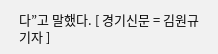다”고 말했다. [ 경기신문 = 김원규 기자 ]